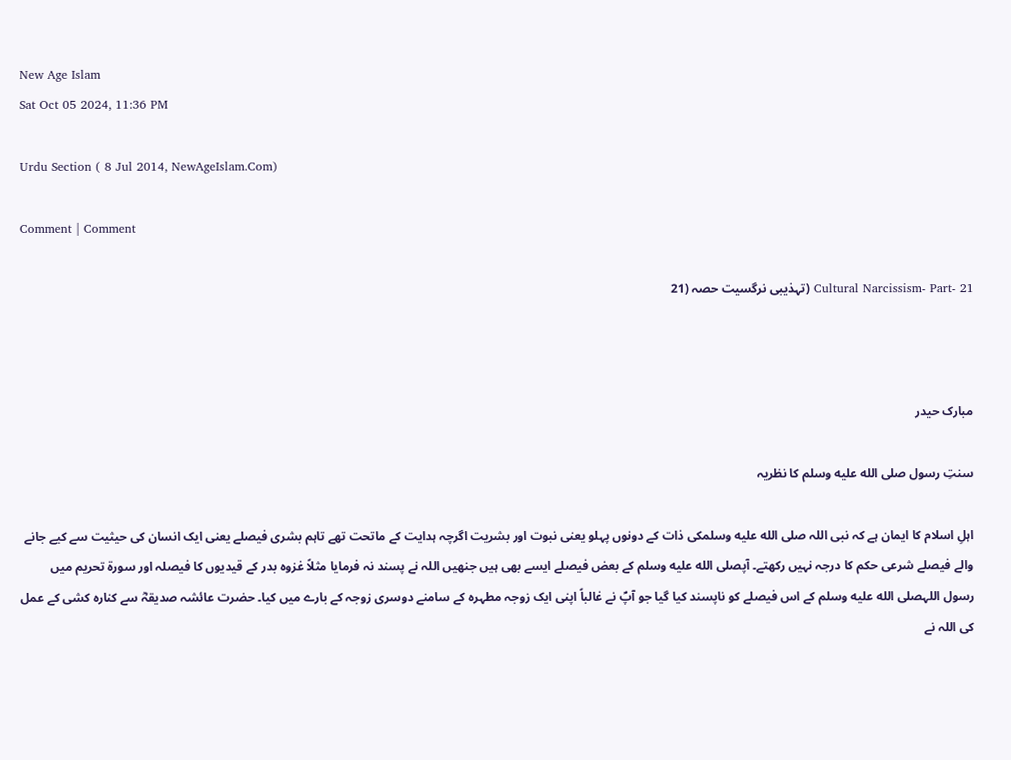New Age Islam
Sat Oct 05 2024, 11:36 PM

Urdu Section ( 8 Jul 2014, NewAgeIslam.Com)

Comment | Comment

Cultural Narcissism- Part- 21 (تہذیبی نرگسیت حصہ (21



مبارک حیدر

سنتِ رسول صلى الله عليه وسلم کا نظریہ

اہلِ اسلام کا ایمان ہے کہ نبی اللہ صلى الله عليه وسلمکی ذات کے دونوں پہلو یعنی نبوت اور بشریت اگرچہ ہدایت کے ماتحت تھے تاہم بشری فیصلے یعنی ایک انسان کی حیثیت سے کیے جانے والے فیصلے شرعی حکم کا درجہ نہیں رکھتے۔ آپصلى الله عليه وسلم کے بعض فیصلے ایسے بھی ہیں جنھیں اللہ نے پسند نہ فرمایا مثلاً غزوہ بدر کے قیدیوں کا فیصلہ اور سورۃ تحریم میں رسول اللہصلى الله عليه وسلم کے اس فیصلے کو ناپسند کیا گیا جو آپؐ نے غالباً اپنی ایک زوجہ مطہرہ کے سامنے دوسری زوجہ کے بارے میں کیا۔ حضرت عائشہ صدیقہؓ سے کنارہ کشی کے عمل کی اللہ نے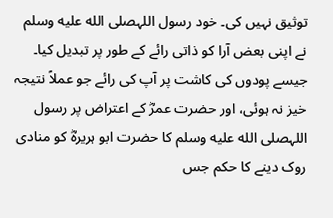توثیق نہیں کی۔ خود رسول اللہصلى الله عليه وسلم نے اپنی بعض آرا کو ذاتی رائے کے طور پر تبدیل کیا۔ جیسے پودوں کی کاشت پر آپ کی رائے جو عملاً نتیجہ خیز نہ ہوئی، اور حضرت عمرؓ کے اعتراض پر رسول اللہصلى الله عليه وسلم کا حضرت ابو ہریرہؓ کو منادی روک دینے کا حکم جس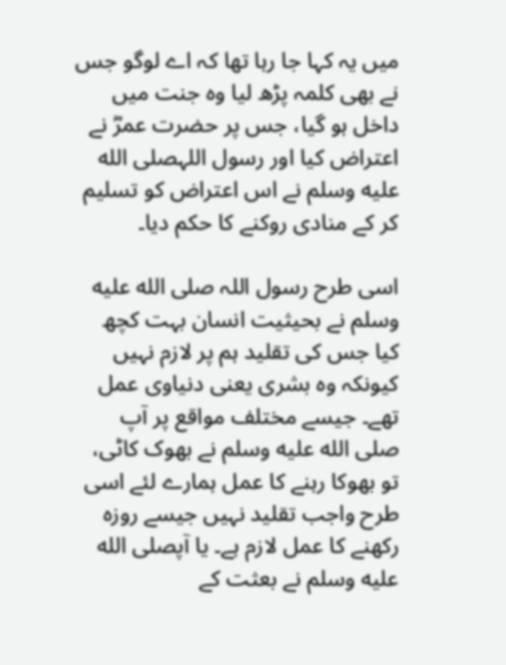میں یہ کہا جا رہا تھا کہ اے لوگو جس نے بھی کلمہ پڑھ لیا وہ جنت میں داخل ہو گیا، جس پر حضرت عمرؓ نے اعتراض کیا اور رسول اللہصلى الله عليه وسلم نے اس اعتراض کو تسلیم کر کے منادی روکنے کا حکم دیا۔

اسی طرح رسول اللہ صلى الله عليه وسلم نے بحیثیت انسان بہت کچھ کیا جس کی تقلید ہم پر لازم نہیں کیونکہ وہ بشری یعنی دنیاوی عمل تھے۔ جیسے مختلف مواقع پر آپ صلى الله عليه وسلم نے بھوک کاٹی، تو بھوکا رہنے کا عمل ہمارے لئے اسی طرح واجب تقلید نہیں جیسے روزہ رکھنے کا عمل لازم ہے۔ یا آپصلى الله عليه وسلم نے بعثت کے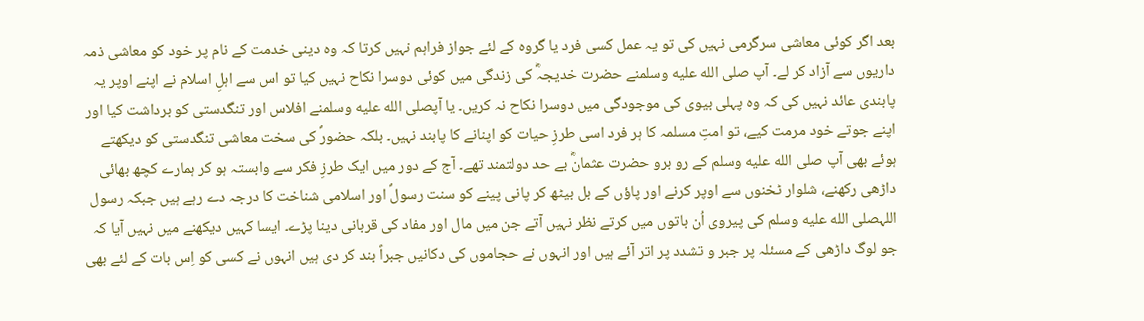بعد اگر کوئی معاشی سرگرمی نہیں کی تو یہ عمل کسی فرد یا گروہ کے لئے جواز فراہم نہیں کرتا کہ وہ دینی خدمت کے نام پر خود کو معاشی ذمہ داریوں سے آزاد کر لے۔ آپ صلى الله عليه وسلمنے حضرت خدیجہؓ کی زندگی میں کوئی دوسرا نکاح نہیں کیا تو اس سے اہلِ اسلام نے اپنے اوپر یہ پابندی عائد نہیں کی کہ وہ پہلی بیوی کی موجودگی میں دوسرا نکاح نہ کریں۔ یا آپصلى الله عليه وسلمنے افلاس اور تنگدستی کو برداشت کیا اور اپنے جوتے خود مرمت کیے، تو امتِ مسلمہ کا ہر فرد اسی طرزِ حیات کو اپنانے کا پابند نہیں۔ بلکہ حضورؐ کی سخت معاشی تنگدستی کو دیکھتے ہوئے بھی آپ صلى الله عليه وسلم کے رو برو حضرت عثمانؓ بے حد دولتمند تھے۔ آج کے دور میں ایک طرزِ فکر سے وابستہ ہو کر ہمارے کچھ بھائی داڑھی رکھنے، شلوار ٹخنوں سے اوپر کرنے اور پاؤں کے بل بیٹھ کر پانی پینے کو سنت رسولؐ اور اسلامی شناخت کا درجہ دے رہے ہیں جبکہ رسول اللہصلى الله عليه وسلم کی پیروی اُن باتوں میں کرتے نظر نہیں آتے جن میں مال اور مفاد کی قربانی دینا پڑے۔ ایسا کہیں دیکھنے میں نہیں آیا کہ جو لوگ داڑھی کے مسئلہ پر جبر و تشدد پر اتر آئے ہیں اور انہوں نے حجاموں کی دکانیں جبراً بند کر دی ہیں انہوں نے کسی کو اِس بات کے لئے بھی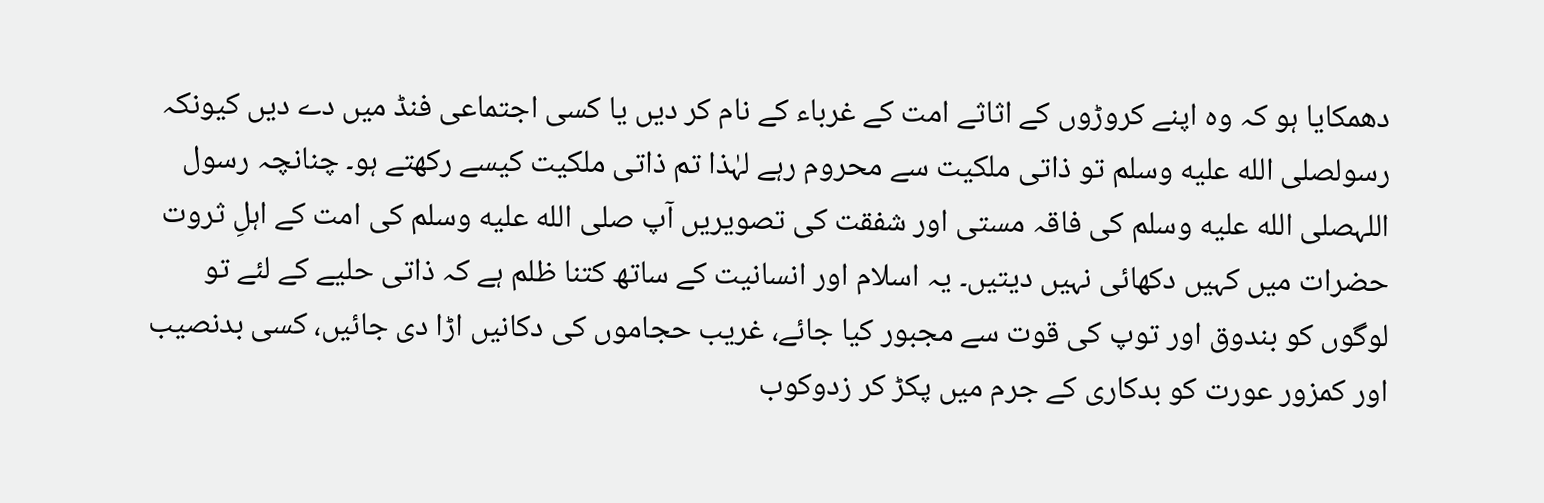دھمکایا ہو کہ وہ اپنے کروڑوں کے اثاثے امت کے غرباء کے نام کر دیں یا کسی اجتماعی فنڈ میں دے دیں کیونکہ رسولصلى الله عليه وسلم تو ذاتی ملکیت سے محروم رہے لہٰذا تم ذاتی ملکیت کیسے رکھتے ہو۔ چنانچہ رسول اللہصلى الله عليه وسلم کی فاقہ مستی اور شفقت کی تصویریں آپ صلى الله عليه وسلم کی امت کے اہلِ ثروت حضرات میں کہیں دکھائی نہیں دیتیں۔ یہ اسلام اور انسانیت کے ساتھ کتنا ظلم ہے کہ ذاتی حلیے کے لئے تو لوگوں کو بندوق اور توپ کی قوت سے مجبور کیا جائے، غریب حجاموں کی دکانیں اڑا دی جائیں، کسی بدنصیب اور کمزور عورت کو بدکاری کے جرم میں پکڑ کر زدوکوب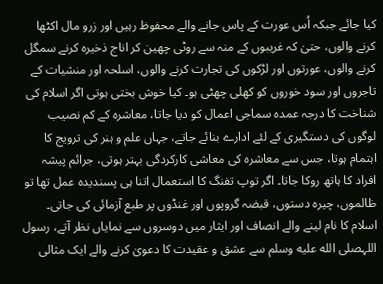کیا جائے جبکہ اُس عورت کے پاس جانے والے محفوظ رہیں اور زرو مال اکٹھا کرنے والوں، حتیٰ کہ غریبوں کے منہ سے روٹی چھین کر اناج ذخیرہ کرنے سمگل کرنے والوں، عورتوں اور لڑکوں کی تجارت کرنے والوں، اسلحہ اور منشیات کے تاجروں اور سود خوروں کو کھلی چھٹی ہو۔ کیا خوش بختی ہوتی اگر اسلام کی شناخت کا درجہ عمدہ سماجی اعمال کو دیا جاتا، معاشرہ کے کم نصیب لوگوں کی دستگیری کے لئے ادارے بنائے جاتے، جہاں علم و ہنر کی ترویج کا اہتمام ہوتا، جس سے معاشرہ کی معاشی کارکردگی بہتر ہوتی، جرائم پیشہ افراد کا ہاتھ روکا جاتا۔ اگر توپ تفنگ کا استعمال اتنا ہی پسندیدہ عمل تھا تو ظالموں، چیرہ دستوں، قبضہ گروپوں اور غنڈوں پر طبع آزمائی کی جاتی۔ اسلام کا نام لینے والے انصاف اور ایثار میں دوسروں سے نمایاں نظر آتے، رسول اللہصلى الله عليه وسلم سے عشق و عقیدت کا دعویٰ کرنے والے ایک مثالی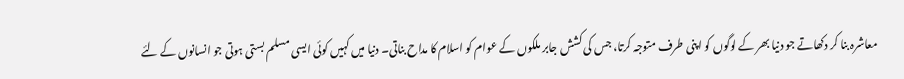معاشرہ بنا کر دکھاتے جو دنیا بھر کے لوگوں کو اپنی طرف متوجہ کرتا، جس کی کشش جابر ملکوں کے عوام کو اسلام کا مداح بناتی۔ دنیا میں کہیں کوئی ایسی مسلم بستی ہوتی جو انسانوں کے لئے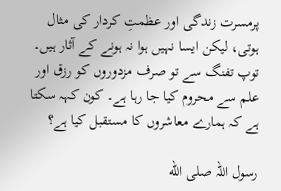پرمسرت زندگی اور عظمتِ کردار کی مثال ہوتی، لیکن ایسا نہیں ہوا نہ ہونے کے آثار ہیں۔ توپ تفنگ سے تو صرف مزدوروں کو رزق اور علم سے محروم کیا جا رہا ہے۔ کون کہہ سکتا ہے کہ ہمارے معاشروں کا مستقبل کیا ہے؟

رسول اللہ صلى الله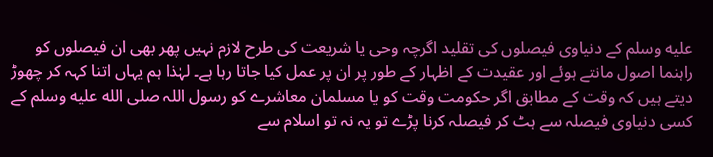عليه وسلم کے دنیاوی فیصلوں کی تقلید اگرچہ وحی یا شریعت کی طرح لازم نہیں پھر بھی ان فیصلوں کو راہنما اصول مانتے ہوئے اور عقیدت کے اظہار کے طور پر ان پر عمل کیا جاتا رہا ہے۔ لہٰذا ہم یہاں اتنا کہہ کر چھوڑ دیتے ہیں کہ وقت کے مطابق اگر حکومت وقت کو یا مسلمان معاشرے کو رسول اللہ صلى الله عليه وسلم کے کسی دنیاوی فیصلہ سے ہٹ کر فیصلہ کرنا پڑے تو یہ نہ تو اسلام سے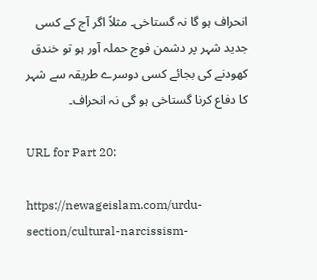انحراف ہو گا نہ گستاخی۔ مثلاً اگر آج کے کسی جدید شہر پر دشمن فوج حملہ آور ہو تو خندق کھودنے کی بجائے کسی دوسرے طریقہ سے شہر کا دفاع کرنا گستاخی ہو گی نہ انحراف۔

URL for Part 20:

https://newageislam.com/urdu-section/cultural-narcissism-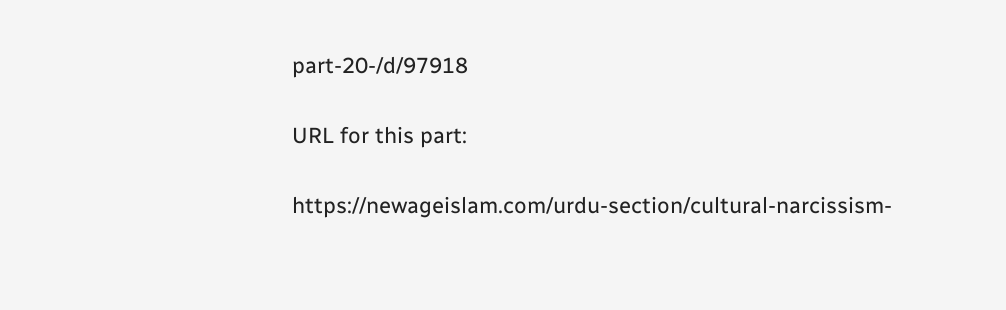part-20-/d/97918

URL for this part:

https://newageislam.com/urdu-section/cultural-narcissism-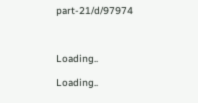part-21/d/97974



Loading..

Loading..